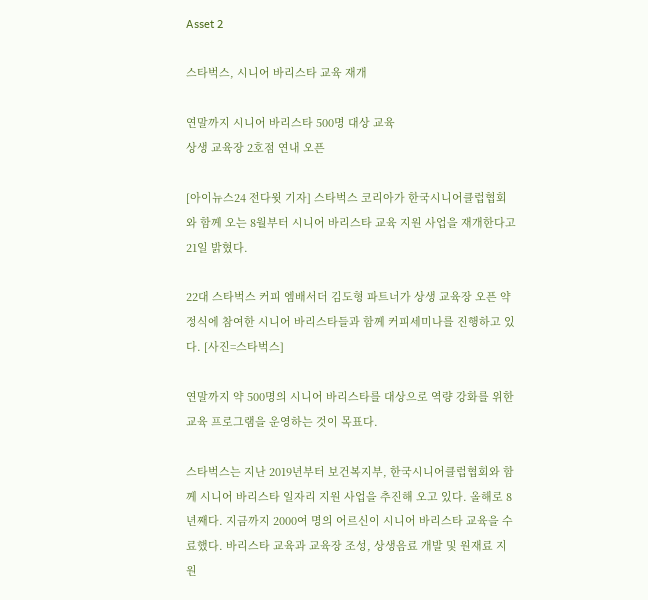Asset 2

스타벅스, 시니어 바리스타 교육 재개

연말까지 시니어 바리스타 500명 대상 교육
상생 교육장 2호점 연내 오픈

[아이뉴스24 전다윗 기자] 스타벅스 코리아가 한국시니어클럽협회와 함께 오는 8월부터 시니어 바리스타 교육 지원 사업을 재개한다고 21일 밝혔다.

22대 스타벅스 커피 엠배서더 김도형 파트너가 상생 교육장 오픈 약정식에 참여한 시니어 바리스타들과 함께 커피세미나를 진행하고 있다. [사진=스타벅스]

연말까지 약 500명의 시니어 바리스타를 대상으로 역량 강화를 위한 교육 프로그램을 운영하는 것이 목표다.

스타벅스는 지난 2019년부터 보건복지부, 한국시니어클럽협회와 함께 시니어 바리스타 일자리 지원 사업을 추진해 오고 있다. 올해로 8년째다. 지금까지 2000여 명의 어르신이 시니어 바리스타 교육을 수료했다. 바리스타 교육과 교육장 조성, 상생음료 개발 및 원재료 지원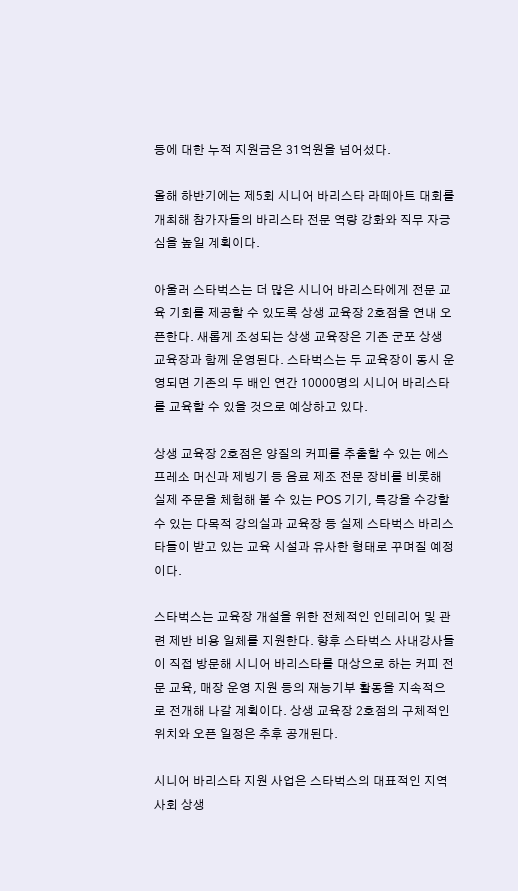등에 대한 누적 지원금은 31억원을 넘어섰다.

올해 하반기에는 제5회 시니어 바리스타 라떼아트 대회를 개최해 참가자들의 바리스타 전문 역량 강화와 직무 자긍심을 높일 계획이다.

아울러 스타벅스는 더 많은 시니어 바리스타에게 전문 교육 기회를 제공할 수 있도록 상생 교육장 2호점을 연내 오픈한다. 새롭게 조성되는 상생 교육장은 기존 군포 상생 교육장과 함께 운영된다. 스타벅스는 두 교육장이 동시 운영되면 기존의 두 배인 연간 10000명의 시니어 바리스타를 교육할 수 있을 것으로 예상하고 있다.

상생 교육장 2호점은 양질의 커피를 추출할 수 있는 에스프레소 머신과 제빙기 등 음료 제조 전문 장비를 비롯해 실제 주문을 체험해 볼 수 있는 POS 기기, 특강을 수강할 수 있는 다목적 강의실과 교육장 등 실제 스타벅스 바리스타들이 받고 있는 교육 시설과 유사한 형태로 꾸며질 예정이다.

스타벅스는 교육장 개설을 위한 전체적인 인테리어 및 관련 제반 비용 일체를 지원한다. 향후 스타벅스 사내강사들이 직접 방문해 시니어 바리스타를 대상으로 하는 커피 전문 교육, 매장 운영 지원 등의 재능기부 활동을 지속적으로 전개해 나갈 계획이다. 상생 교육장 2호점의 구체적인 위치와 오픈 일정은 추후 공개된다.

시니어 바리스타 지원 사업은 스타벅스의 대표적인 지역사회 상생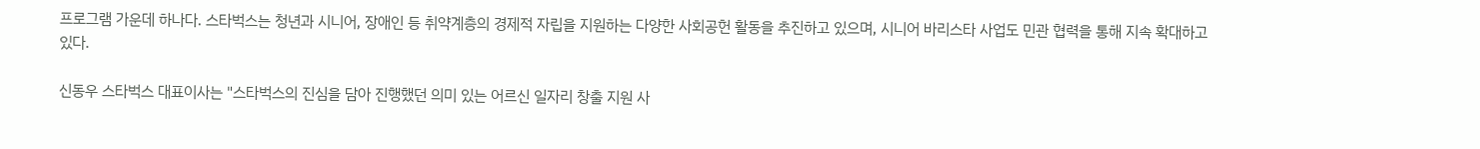프로그램 가운데 하나다. 스타벅스는 청년과 시니어, 장애인 등 취약계층의 경제적 자립을 지원하는 다양한 사회공헌 활동을 추진하고 있으며, 시니어 바리스타 사업도 민관 협력을 통해 지속 확대하고 있다.

신동우 스타벅스 대표이사는 "스타벅스의 진심을 담아 진행했던 의미 있는 어르신 일자리 창출 지원 사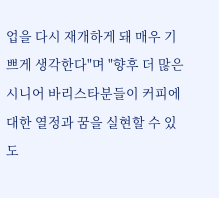업을 다시 재개하게 돼 매우 기쁘게 생각한다"며 "향후 더 많은 시니어 바리스타분들이 커피에 대한 열정과 꿈을 실현할 수 있도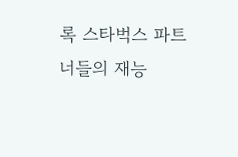록 스타벅스 파트너들의 재능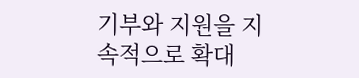기부와 지원을 지속적으로 확대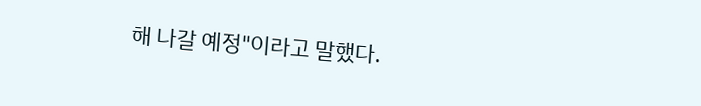해 나갈 예정"이라고 말했다.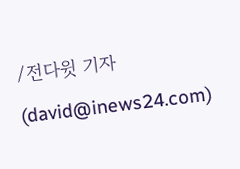/전다윗 기자(david@inews24.com)